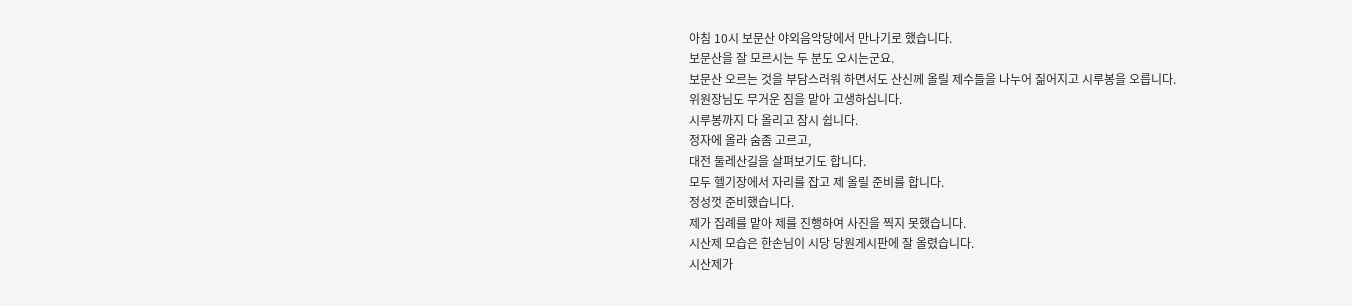아침 10시 보문산 야외음악당에서 만나기로 했습니다.
보문산을 잘 모르시는 두 분도 오시는군요.
보문산 오르는 것을 부담스러워 하면서도 산신께 올릴 제수들을 나누어 짊어지고 시루봉을 오릅니다.
위원장님도 무거운 짐을 맡아 고생하십니다.
시루봉까지 다 올리고 잠시 쉽니다.
정자에 올라 숨좀 고르고,
대전 둘레산길을 살펴보기도 합니다.
모두 헬기장에서 자리를 잡고 제 올릴 준비를 합니다.
정성껏 준비했습니다.
제가 집례를 맡아 제를 진행하여 사진을 찍지 못했습니다.
시산제 모습은 한손님이 시당 당원게시판에 잘 올렸습니다.
시산제가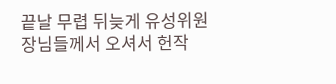끝날 무렵 뒤늦게 유성위원장님들께서 오셔서 헌작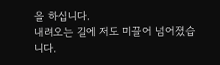을 하십니다.
내려오는 길에 저도 미끌어 넘어졌습니다.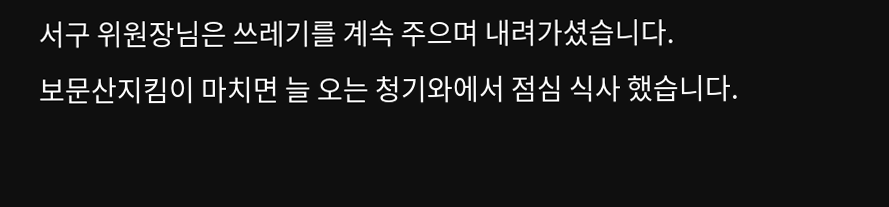서구 위원장님은 쓰레기를 계속 주으며 내려가셨습니다.
보문산지킴이 마치면 늘 오는 청기와에서 점심 식사 했습니다.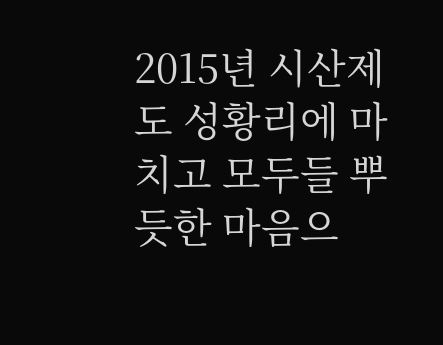2015년 시산제도 성황리에 마치고 모두들 뿌듯한 마음으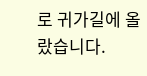로 귀가길에 올랐습니다.